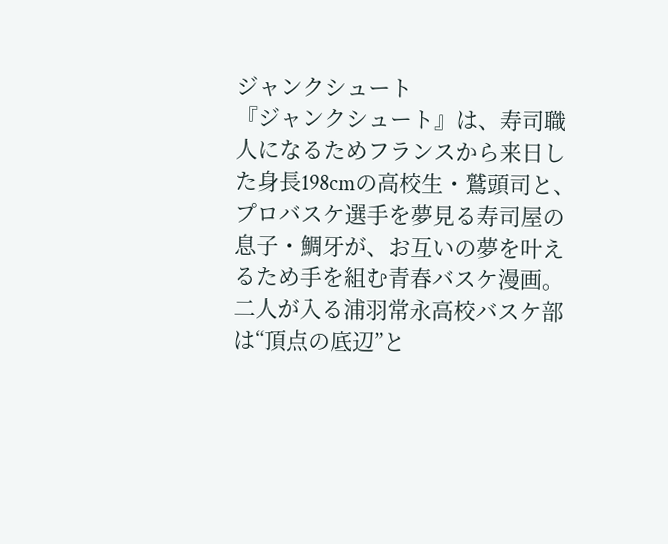ジャンクシュート
『ジャンクシュート』は、寿司職人になるためフランスから来日した身長198cmの高校生・鷲頭司と、プロバスケ選手を夢見る寿司屋の息子・鯛牙が、お互いの夢を叶えるため手を組む青春バスケ漫画。二人が入る浦羽常永高校バスケ部は“頂点の底辺”と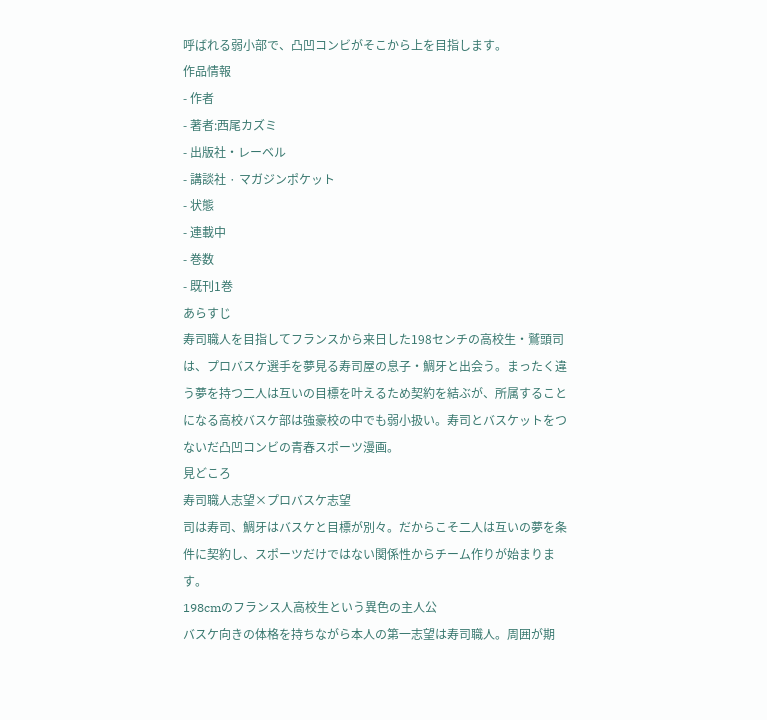呼ばれる弱小部で、凸凹コンビがそこから上を目指します。
作品情報
- 作者
- 著者:西尾カズミ
- 出版社・レーベル
- 講談社 · マガジンポケット
- 状態
- 連載中
- 巻数
- 既刊1巻
あらすじ
寿司職人を目指してフランスから来日した198センチの高校生・鷲頭司は、プロバスケ選手を夢見る寿司屋の息子・鯛牙と出会う。まったく違う夢を持つ二人は互いの目標を叶えるため契約を結ぶが、所属することになる高校バスケ部は強豪校の中でも弱小扱い。寿司とバスケットをつないだ凸凹コンビの青春スポーツ漫画。
見どころ
寿司職人志望×プロバスケ志望
司は寿司、鯛牙はバスケと目標が別々。だからこそ二人は互いの夢を条件に契約し、スポーツだけではない関係性からチーム作りが始まります。
198cmのフランス人高校生という異色の主人公
バスケ向きの体格を持ちながら本人の第一志望は寿司職人。周囲が期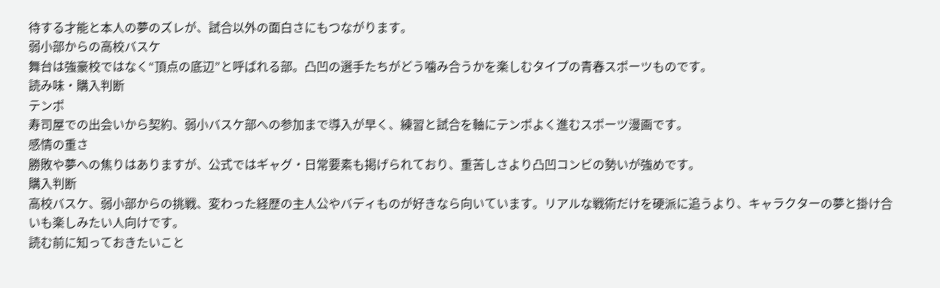待する才能と本人の夢のズレが、試合以外の面白さにもつながります。
弱小部からの高校バスケ
舞台は強豪校ではなく“頂点の底辺”と呼ばれる部。凸凹の選手たちがどう噛み合うかを楽しむタイプの青春スポーツものです。
読み味・購入判断
テンポ
寿司屋での出会いから契約、弱小バスケ部への参加まで導入が早く、練習と試合を軸にテンポよく進むスポーツ漫画です。
感情の重さ
勝敗や夢への焦りはありますが、公式ではギャグ・日常要素も掲げられており、重苦しさより凸凹コンビの勢いが強めです。
購入判断
高校バスケ、弱小部からの挑戦、変わった経歴の主人公やバディものが好きなら向いています。リアルな戦術だけを硬派に追うより、キャラクターの夢と掛け合いも楽しみたい人向けです。
読む前に知っておきたいこと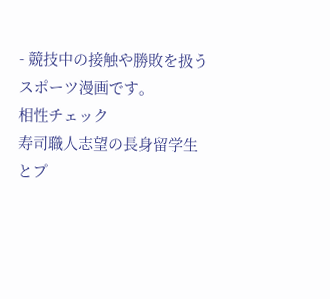- 競技中の接触や勝敗を扱うスポーツ漫画です。
相性チェック
寿司職人志望の長身留学生とプ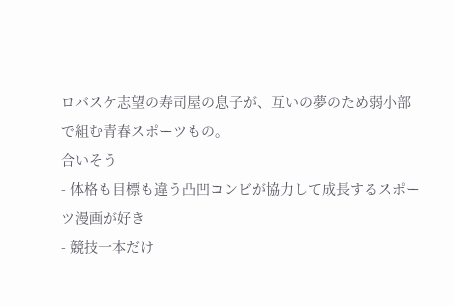ロバスケ志望の寿司屋の息子が、互いの夢のため弱小部で組む青春スポーツもの。
合いそう
- 体格も目標も違う凸凹コンビが協力して成長するスポーツ漫画が好き
- 競技一本だけ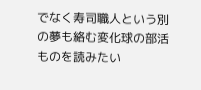でなく寿司職人という別の夢も絡む変化球の部活ものを読みたい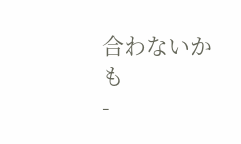合わないかも
-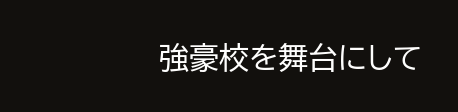強豪校を舞台にして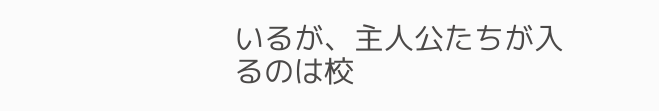いるが、主人公たちが入るのは校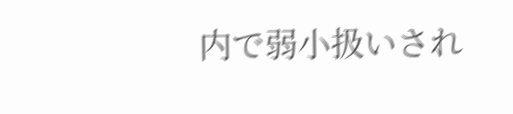内で弱小扱いされ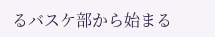るバスケ部から始まる